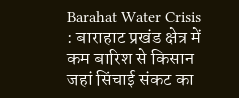Barahat Water Crisis : बाराहाट प्रखंड क्षेत्र में कम बारिश से किसान जहां सिंचाई संकट का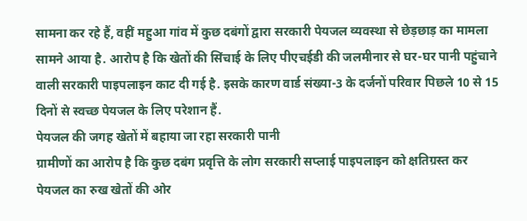सामना कर रहे हैं, वहीं महुआ गांव में कुछ दबंगों द्वारा सरकारी पेयजल व्यवस्था से छेड़छाड़ का मामला सामने आया है. आरोप है कि खेतों की सिंचाई के लिए पीएचईडी की जलमीनार से घर-घर पानी पहुंचाने वाली सरकारी पाइपलाइन काट दी गई है. इसके कारण वार्ड संख्या-3 के दर्जनों परिवार पिछले 10 से 15 दिनों से स्वच्छ पेयजल के लिए परेशान हैं.
पेयजल की जगह खेतों में बहाया जा रहा सरकारी पानी
ग्रामीणों का आरोप है कि कुछ दबंग प्रवृत्ति के लोग सरकारी सप्लाई पाइपलाइन को क्षतिग्रस्त कर पेयजल का रुख खेतों की ओर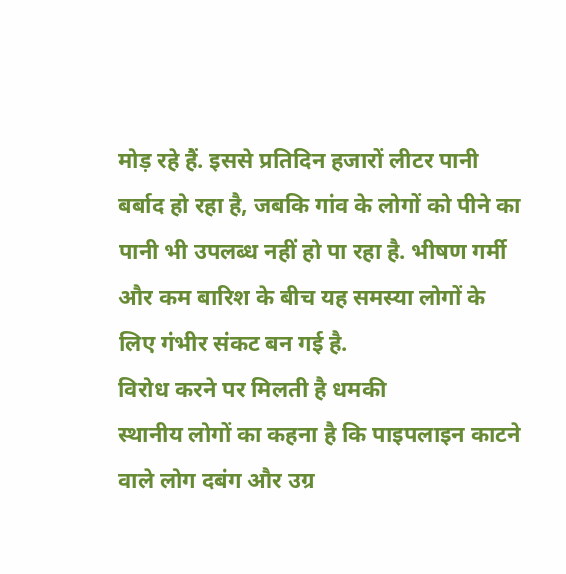मोड़ रहे हैं. इससे प्रतिदिन हजारों लीटर पानी बर्बाद हो रहा है, जबकि गांव के लोगों को पीने का पानी भी उपलब्ध नहीं हो पा रहा है. भीषण गर्मी और कम बारिश के बीच यह समस्या लोगों के लिए गंभीर संकट बन गई है.
विरोध करने पर मिलती है धमकी
स्थानीय लोगों का कहना है कि पाइपलाइन काटने वाले लोग दबंग और उग्र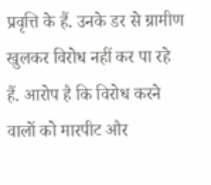प्रवृत्ति के हैं. उनके डर से ग्रामीण खुलकर विरोध नहीं कर पा रहे हैं. आरोप है कि विरोध करने वालों को मारपीट और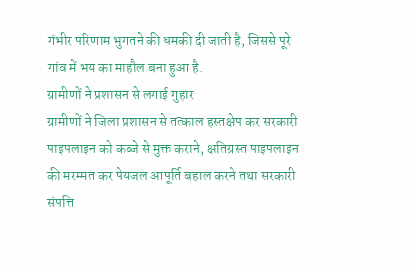गंभीर परिणाम भुगतने की धमकी दी जाती है, जिससे पूरे गांव में भय का माहौल बना हुआ है.
ग्रामीणों ने प्रशासन से लगाई गुहार
ग्रामीणों ने जिला प्रशासन से तत्काल हस्तक्षेप कर सरकारी पाइपलाइन को कब्जे से मुक्त कराने, क्षतिग्रस्त पाइपलाइन की मरम्मत कर पेयजल आपूर्ति बहाल करने तथा सरकारी संपत्ति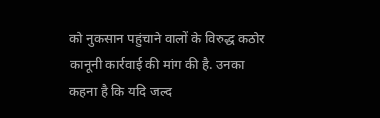को नुकसान पहुंचाने वालों के विरुद्ध कठोर कानूनी कार्रवाई की मांग की है. उनका कहना है कि यदि जल्द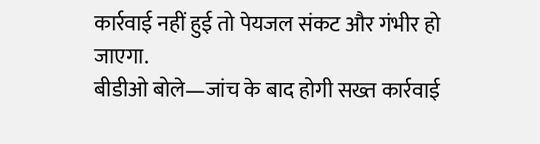कार्रवाई नहीं हुई तो पेयजल संकट और गंभीर हो जाएगा.
बीडीओ बोले—जांच के बाद होगी सख्त कार्रवाई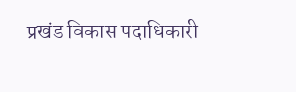प्रखंड विकास पदाधिकारी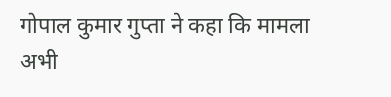गोपाल कुमार गुप्ता ने कहा कि मामला अभी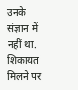उनके संज्ञान में नहीं था. शिकायत मिलने पर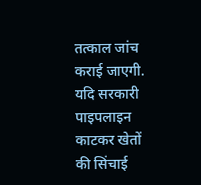तत्काल जांच कराई जाएगी. यदि सरकारी पाइपलाइन काटकर खेतों की सिंचाई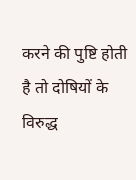करने की पुष्टि होती है तो दोषियों के विरुद्ध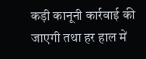कड़ी कानूनी कार्रवाई की जाएगी तथा हर हाल में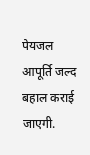पेयजल आपूर्ति जल्द बहाल कराई जाएगी.